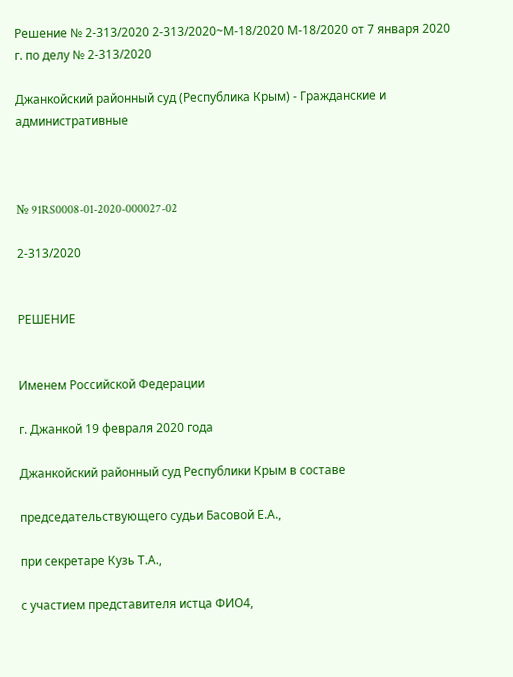Решение № 2-313/2020 2-313/2020~М-18/2020 М-18/2020 от 7 января 2020 г. по делу № 2-313/2020

Джанкойский районный суд (Республика Крым) - Гражданские и административные



№ 91RS0008-01-2020-000027-02

2-313/2020


РЕШЕНИЕ


Именем Российской Федерации

г. Джанкой 19 февраля 2020 года

Джанкойский районный суд Республики Крым в составе

председательствующего судьи Басовой Е.А.,

при секретаре Кузь Т.А.,

с участием представителя истца ФИО4,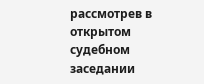рассмотрев в открытом судебном заседании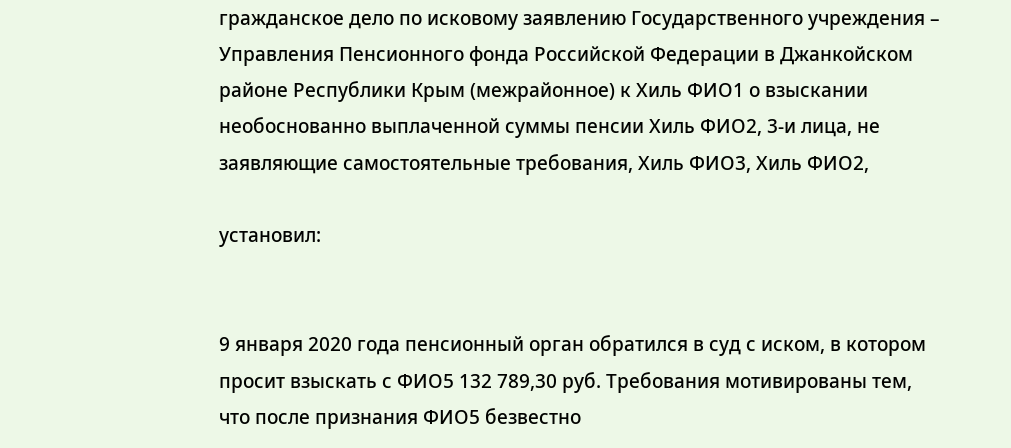гражданское дело по исковому заявлению Государственного учреждения – Управления Пенсионного фонда Российской Федерации в Джанкойском районе Республики Крым (межрайонное) к Хиль ФИО1 о взыскании необоснованно выплаченной суммы пенсии Хиль ФИО2, 3-и лица, не заявляющие самостоятельные требования, Хиль ФИО3, Хиль ФИО2,

установил:


9 января 2020 года пенсионный орган обратился в суд с иском, в котором просит взыскать с ФИО5 132 789,30 руб. Требования мотивированы тем, что после признания ФИО5 безвестно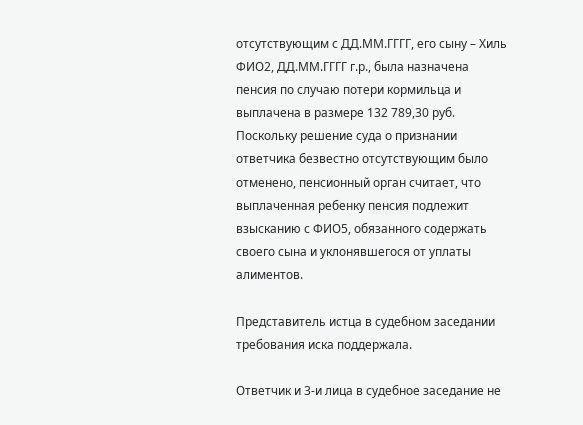отсутствующим с ДД.ММ.ГГГГ, его сыну – Хиль ФИО2, ДД.ММ.ГГГГ г.р., была назначена пенсия по случаю потери кормильца и выплачена в размере 132 789,30 руб. Поскольку решение суда о признании ответчика безвестно отсутствующим было отменено, пенсионный орган считает, что выплаченная ребенку пенсия подлежит взысканию с ФИО5, обязанного содержать своего сына и уклонявшегося от уплаты алиментов.

Представитель истца в судебном заседании требования иска поддержала.

Ответчик и 3-и лица в судебное заседание не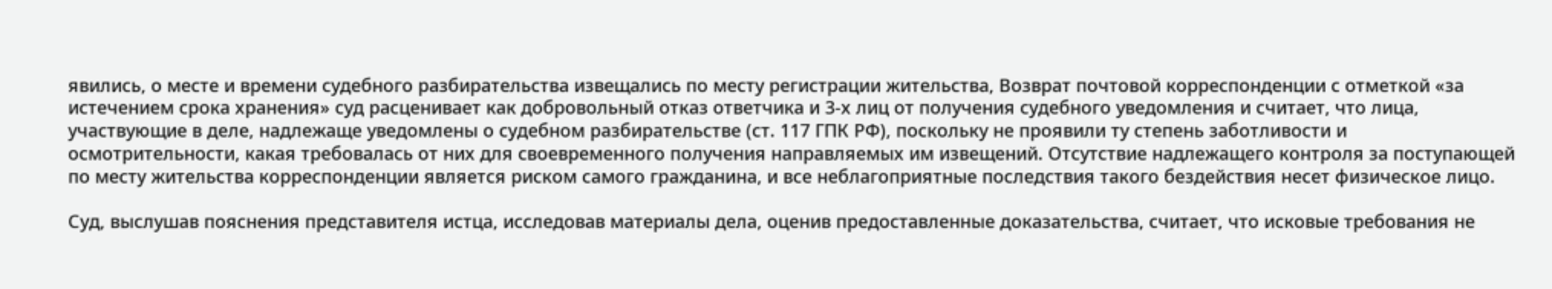явились, о месте и времени судебного разбирательства извещались по месту регистрации жительства, Возврат почтовой корреспонденции с отметкой «за истечением срока хранения» суд расценивает как добровольный отказ ответчика и 3-х лиц от получения судебного уведомления и считает, что лица, участвующие в деле, надлежаще уведомлены о судебном разбирательстве (ст. 117 ГПК РФ), поскольку не проявили ту степень заботливости и осмотрительности, какая требовалась от них для своевременного получения направляемых им извещений. Отсутствие надлежащего контроля за поступающей по месту жительства корреспонденции является риском самого гражданина, и все неблагоприятные последствия такого бездействия несет физическое лицо.

Суд, выслушав пояснения представителя истца, исследовав материалы дела, оценив предоставленные доказательства, считает, что исковые требования не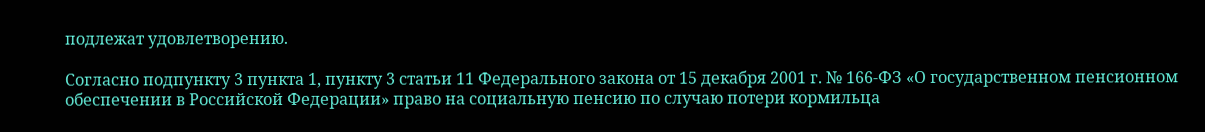подлежат удовлетворению.

Согласно подпункту 3 пункта 1, пункту 3 статьи 11 Федерального закона от 15 декабря 2001 г. № 166-ФЗ «О государственном пенсионном обеспечении в Российской Федерации» право на социальную пенсию по случаю потери кормильца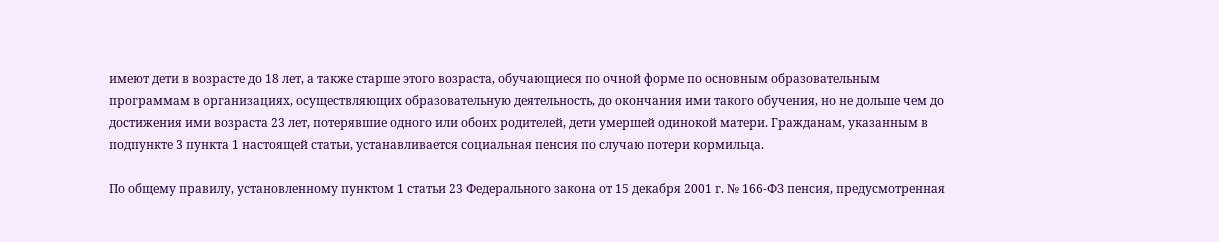имеют дети в возрасте до 18 лет, а также старше этого возраста, обучающиеся по очной форме по основным образовательным программам в организациях, осуществляющих образовательную деятельность, до окончания ими такого обучения, но не дольше чем до достижения ими возраста 23 лет, потерявшие одного или обоих родителей, дети умершей одинокой матери. Гражданам, указанным в подпункте 3 пункта 1 настоящей статьи, устанавливается социальная пенсия по случаю потери кормильца.

По общему правилу, установленному пунктом 1 статьи 23 Федерального закона от 15 декабря 2001 г. № 166-ФЗ пенсия, предусмотренная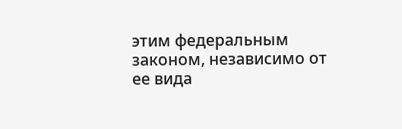этим федеральным законом, независимо от ее вида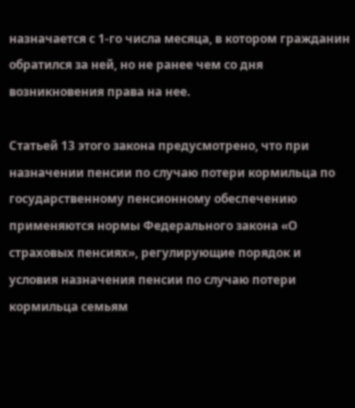назначается с 1-го числа месяца, в котором гражданин обратился за ней, но не ранее чем со дня возникновения права на нее.

Статьей 13 этого закона предусмотрено, что при назначении пенсии по случаю потери кормильца по государственному пенсионному обеспечению применяются нормы Федерального закона «О страховых пенсиях», регулирующие порядок и условия назначения пенсии по случаю потери кормильца семьям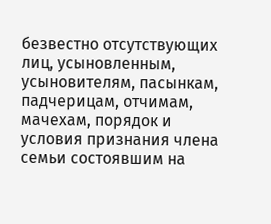безвестно отсутствующих лиц, усыновленным, усыновителям, пасынкам, падчерицам, отчимам, мачехам, порядок и условия признания члена семьи состоявшим на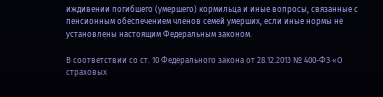иждивении погибшего (умершего) кормильца и иные вопросы, связанные с пенсионным обеспечением членов семей умерших, если иные нормы не установлены настоящим Федеральным законом.

В соответствии со ст. 10 Федерального закона от 28.12.2013 № 400-ФЗ «О страховых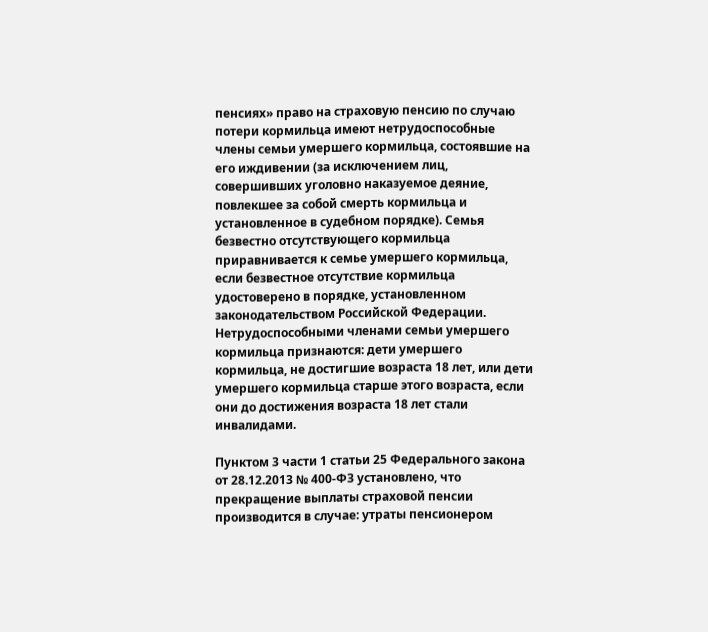пенсиях» право на страховую пенсию по случаю потери кормильца имеют нетрудоспособные члены семьи умершего кормильца, состоявшие на его иждивении (за исключением лиц, совершивших уголовно наказуемое деяние, повлекшее за собой смерть кормильца и установленное в судебном порядке). Семья безвестно отсутствующего кормильца приравнивается к семье умершего кормильца, если безвестное отсутствие кормильца удостоверено в порядке, установленном законодательством Российской Федерации. Нетрудоспособными членами семьи умершего кормильца признаются: дети умершего кормильца, не достигшие возраста 18 лет, или дети умершего кормильца старше этого возраста, если они до достижения возраста 18 лет стали инвалидами.

Пунктом 3 части 1 статьи 25 Федерального закона от 28.12.2013 № 400-ФЗ установлено, что прекращение выплаты страховой пенсии производится в случае: утраты пенсионером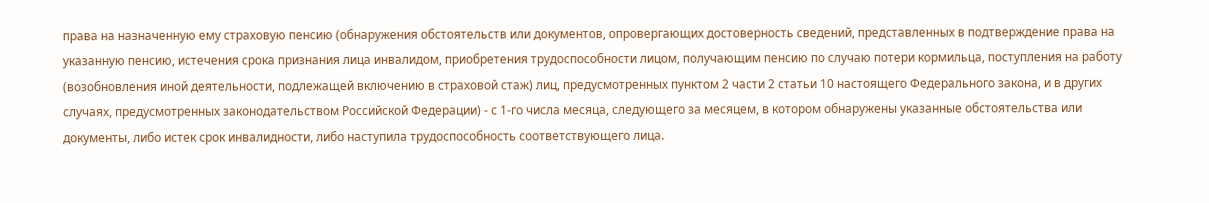права на назначенную ему страховую пенсию (обнаружения обстоятельств или документов, опровергающих достоверность сведений, представленных в подтверждение права на указанную пенсию, истечения срока признания лица инвалидом, приобретения трудоспособности лицом, получающим пенсию по случаю потери кормильца, поступления на работу (возобновления иной деятельности, подлежащей включению в страховой стаж) лиц, предусмотренных пунктом 2 части 2 статьи 10 настоящего Федерального закона, и в других случаях, предусмотренных законодательством Российской Федерации) - с 1-го числа месяца, следующего за месяцем, в котором обнаружены указанные обстоятельства или документы, либо истек срок инвалидности, либо наступила трудоспособность соответствующего лица.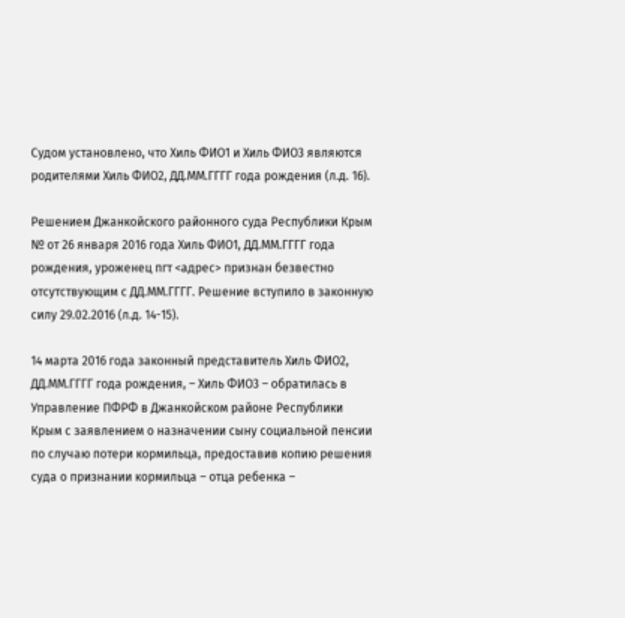Судом установлено, что Хиль ФИО1 и Хиль ФИО3 являются родителями Хиль ФИО2, ДД.ММ.ГГГГ года рождения (л.д. 16).

Решением Джанкойского районного суда Республики Крым № от 26 января 2016 года Хиль ФИО1, ДД.ММ.ГГГГ года рождения, уроженец пгт <адрес> признан безвестно отсутствующим с ДД.ММ.ГГГГ. Решение вступило в законную силу 29.02.2016 (л.д. 14-15).

14 марта 2016 года законный представитель Хиль ФИО2, ДД.ММ.ГГГГ года рождения, – Хиль ФИО3 – обратилась в Управление ПФРФ в Джанкойском районе Республики Крым с заявлением о назначении сыну социальной пенсии по случаю потери кормильца, предоставив копию решения суда о признании кормильца – отца ребенка –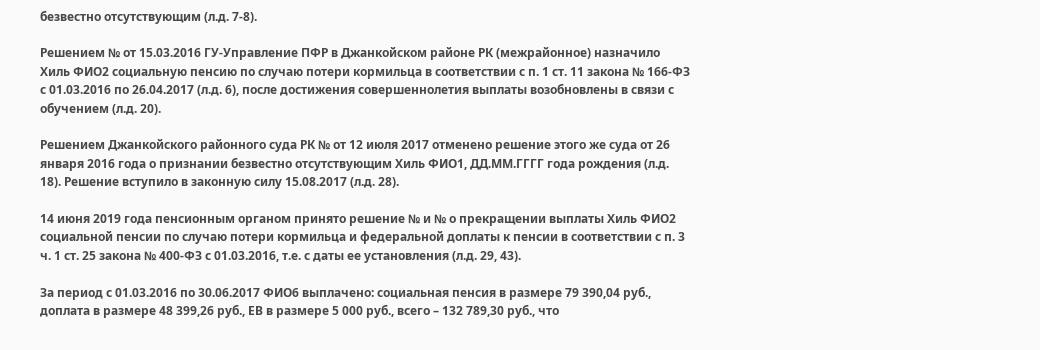безвестно отсутствующим (л.д. 7-8).

Решением № от 15.03.2016 ГУ-Управление ПФР в Джанкойском районе РК (межрайонное) назначило Хиль ФИО2 социальную пенсию по случаю потери кормильца в соответствии с п. 1 ст. 11 закона № 166-ФЗ с 01.03.2016 по 26.04.2017 (л.д. 6), после достижения совершеннолетия выплаты возобновлены в связи с обучением (л.д. 20).

Решением Джанкойского районного суда РК № от 12 июля 2017 отменено решение этого же суда от 26 января 2016 года о признании безвестно отсутствующим Хиль ФИО1, ДД.ММ.ГГГГ года рождения (л.д. 18). Решение вступило в законную силу 15.08.2017 (л.д. 28).

14 июня 2019 года пенсионным органом принято решение № и № о прекращении выплаты Хиль ФИО2 социальной пенсии по случаю потери кормильца и федеральной доплаты к пенсии в соответствии с п. 3 ч. 1 ст. 25 закона № 400-ФЗ с 01.03.2016, т.е. с даты ее установления (л.д. 29, 43).

За период с 01.03.2016 по 30.06.2017 ФИО6 выплачено: социальная пенсия в размере 79 390,04 руб., доплата в размере 48 399,26 руб., ЕВ в размере 5 000 руб., всего – 132 789,30 руб., что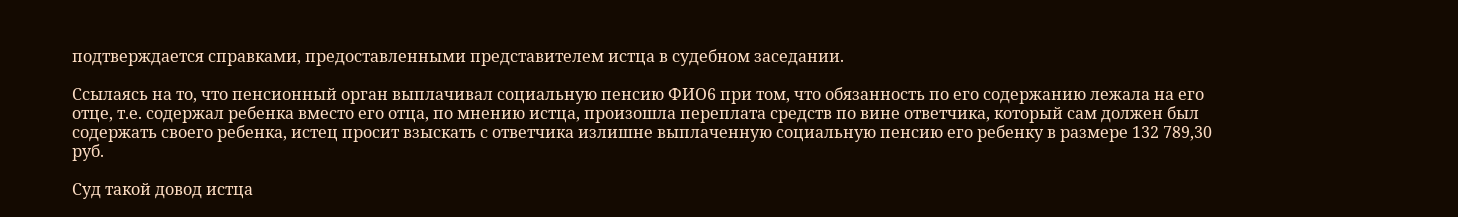подтверждается справками, предоставленными представителем истца в судебном заседании.

Ссылаясь на то, что пенсионный орган выплачивал социальную пенсию ФИО6 при том, что обязанность по его содержанию лежала на его отце, т.е. содержал ребенка вместо его отца, по мнению истца, произошла переплата средств по вине ответчика, который сам должен был содержать своего ребенка, истец просит взыскать с ответчика излишне выплаченную социальную пенсию его ребенку в размере 132 789,30 руб.

Суд такой довод истца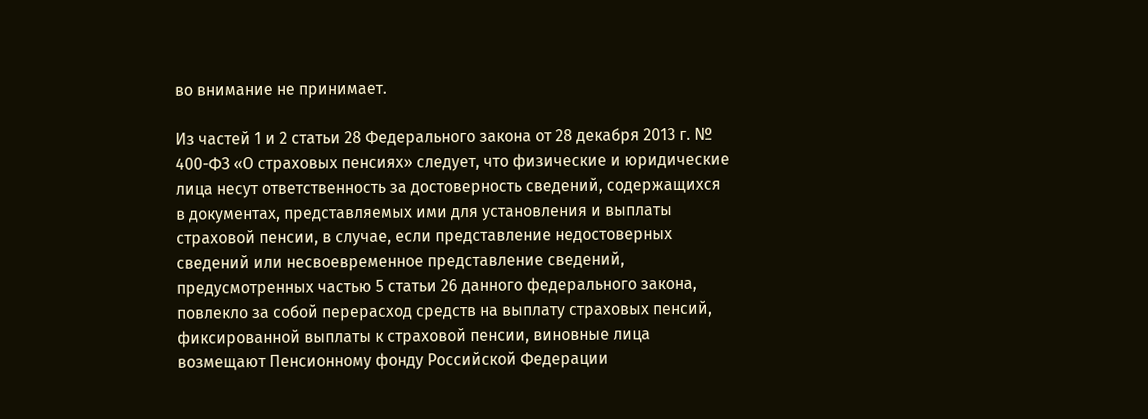во внимание не принимает.

Из частей 1 и 2 статьи 28 Федерального закона от 28 декабря 2013 г. № 400-ФЗ «О страховых пенсиях» следует, что физические и юридические лица несут ответственность за достоверность сведений, содержащихся в документах, представляемых ими для установления и выплаты страховой пенсии, в случае, если представление недостоверных сведений или несвоевременное представление сведений, предусмотренных частью 5 статьи 26 данного федерального закона, повлекло за собой перерасход средств на выплату страховых пенсий, фиксированной выплаты к страховой пенсии, виновные лица возмещают Пенсионному фонду Российской Федерации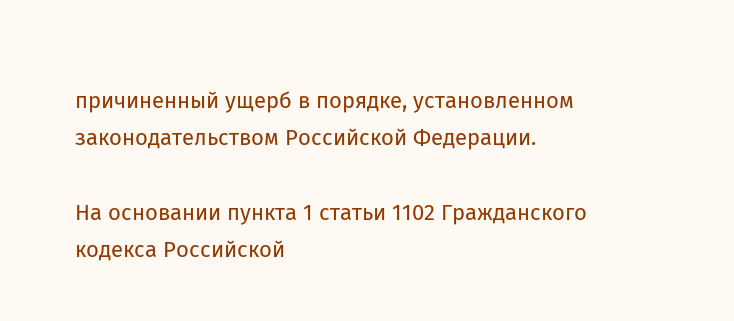причиненный ущерб в порядке, установленном законодательством Российской Федерации.

На основании пункта 1 статьи 1102 Гражданского кодекса Российской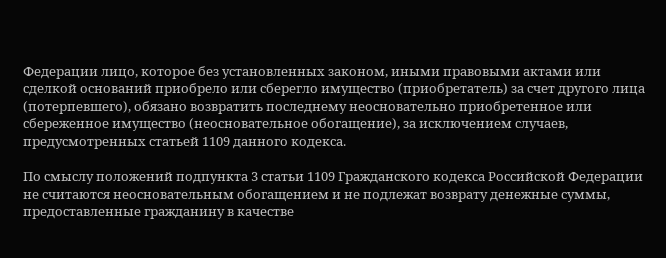Федерации лицо, которое без установленных законом, иными правовыми актами или сделкой оснований приобрело или сберегло имущество (приобретатель) за счет другого лица (потерпевшего), обязано возвратить последнему неосновательно приобретенное или сбереженное имущество (неосновательное обогащение), за исключением случаев, предусмотренных статьей 1109 данного кодекса.

По смыслу положений подпункта 3 статьи 1109 Гражданского кодекса Российской Федерации не считаются неосновательным обогащением и не подлежат возврату денежные суммы, предоставленные гражданину в качестве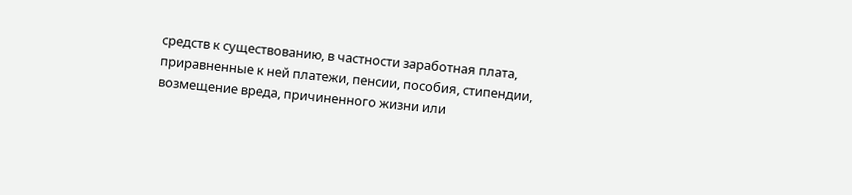средств к существованию, в частности заработная плата, приравненные к ней платежи, пенсии, пособия, стипендии, возмещение вреда, причиненного жизни или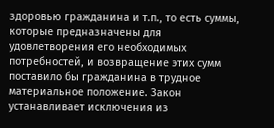здоровью гражданина и т.п., то есть суммы, которые предназначены для удовлетворения его необходимых потребностей, и возвращение этих сумм поставило бы гражданина в трудное материальное положение. Закон устанавливает исключения из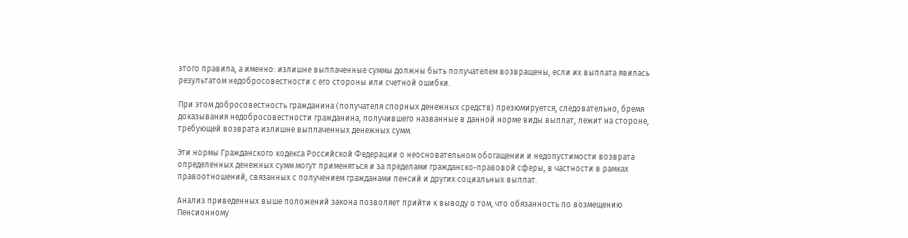этого правила, а именно: излишне выплаченные суммы должны быть получателем возвращены, если их выплата явилась результатом недобросовестности с его стороны или счетной ошибки.

При этом добросовестность гражданина (получателя спорных денежных средств) презюмируется, следовательно, бремя доказывания недобросовестности гражданина, получившего названные в данной норме виды выплат, лежит на стороне, требующей возврата излишне выплаченных денежных сумм.

Эти нормы Гражданского кодекса Российской Федерации о неосновательном обогащении и недопустимости возврата определенных денежных сумм могут применяться и за пределами гражданско-правовой сферы, в частности в рамках правоотношений, связанных с получением гражданами пенсий и других социальных выплат.

Анализ приведенных выше положений закона позволяет прийти к выводу о том, что обязанность по возмещению Пенсионному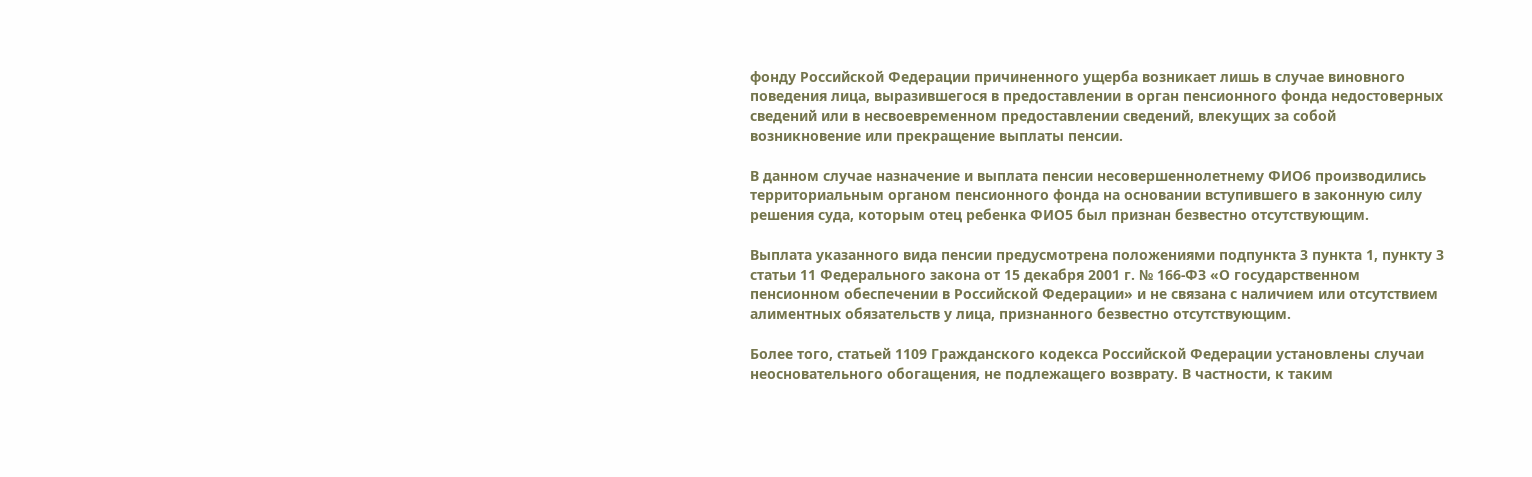фонду Российской Федерации причиненного ущерба возникает лишь в случае виновного поведения лица, выразившегося в предоставлении в орган пенсионного фонда недостоверных сведений или в несвоевременном предоставлении сведений, влекущих за собой возникновение или прекращение выплаты пенсии.

В данном случае назначение и выплата пенсии несовершеннолетнему ФИО6 производились территориальным органом пенсионного фонда на основании вступившего в законную силу решения суда, которым отец ребенка ФИО5 был признан безвестно отсутствующим.

Выплата указанного вида пенсии предусмотрена положениями подпункта 3 пункта 1, пункту 3 статьи 11 Федерального закона от 15 декабря 2001 г. № 166-ФЗ «О государственном пенсионном обеспечении в Российской Федерации» и не связана с наличием или отсутствием алиментных обязательств у лица, признанного безвестно отсутствующим.

Более того, статьей 1109 Гражданского кодекса Российской Федерации установлены случаи неосновательного обогащения, не подлежащего возврату. В частности, к таким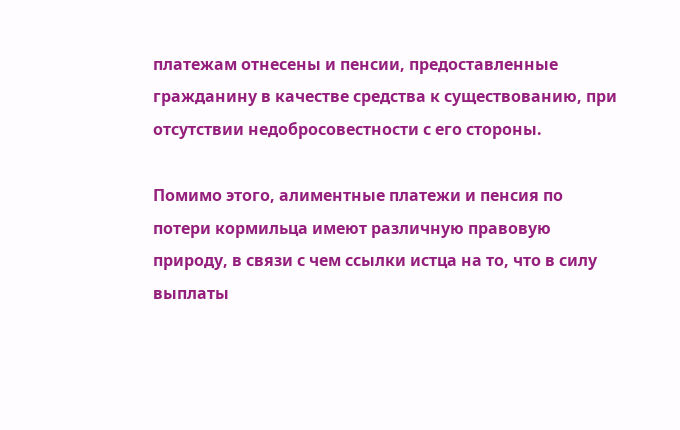платежам отнесены и пенсии, предоставленные гражданину в качестве средства к существованию, при отсутствии недобросовестности с его стороны.

Помимо этого, алиментные платежи и пенсия по потери кормильца имеют различную правовую природу, в связи с чем ссылки истца на то, что в силу выплаты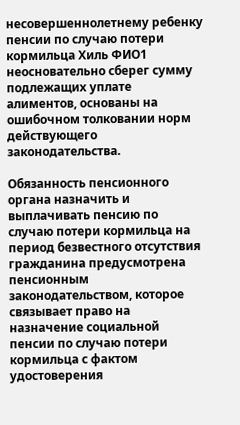несовершеннолетнему ребенку пенсии по случаю потери кормильца Хиль ФИО1 неосновательно сберег сумму подлежащих уплате алиментов, основаны на ошибочном толковании норм действующего законодательства.

Обязанность пенсионного органа назначить и выплачивать пенсию по случаю потери кормильца на период безвестного отсутствия гражданина предусмотрена пенсионным законодательством, которое связывает право на назначение социальной пенсии по случаю потери кормильца с фактом удостоверения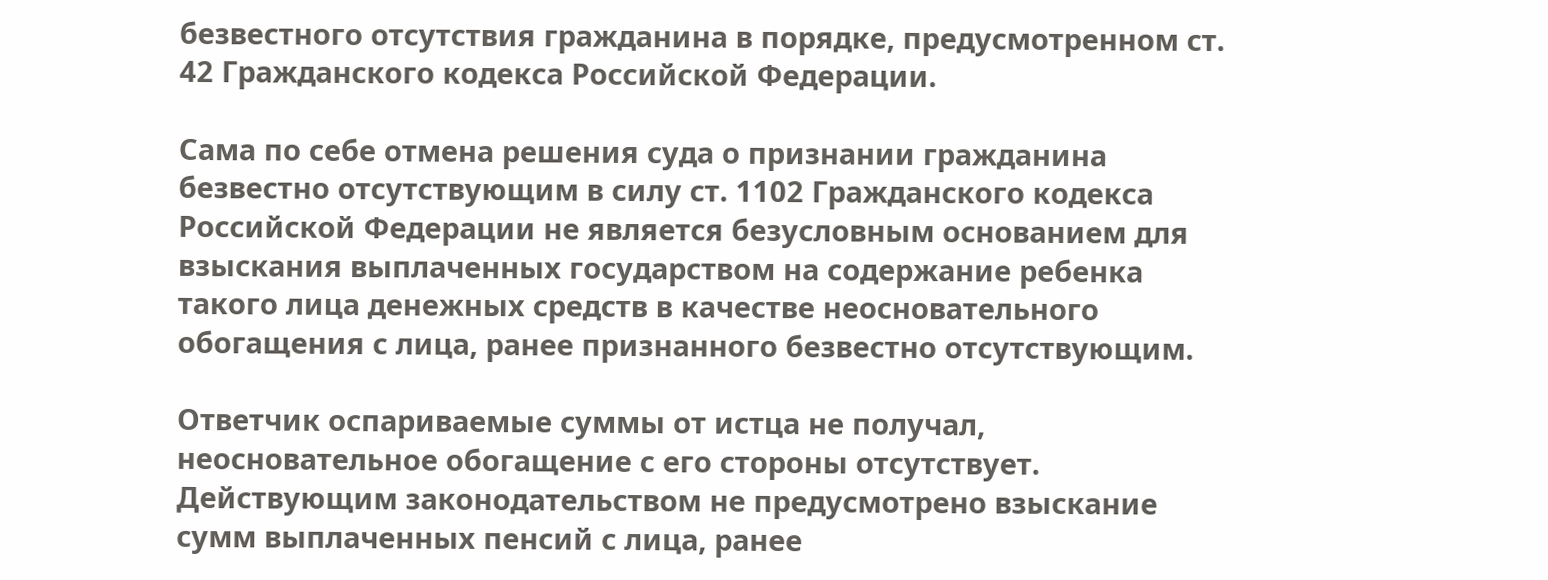безвестного отсутствия гражданина в порядке, предусмотренном ст. 42 Гражданского кодекса Российской Федерации.

Сама по себе отмена решения суда о признании гражданина безвестно отсутствующим в силу ст. 1102 Гражданского кодекса Российской Федерации не является безусловным основанием для взыскания выплаченных государством на содержание ребенка такого лица денежных средств в качестве неосновательного обогащения с лица, ранее признанного безвестно отсутствующим.

Ответчик оспариваемые суммы от истца не получал, неосновательное обогащение с его стороны отсутствует. Действующим законодательством не предусмотрено взыскание сумм выплаченных пенсий с лица, ранее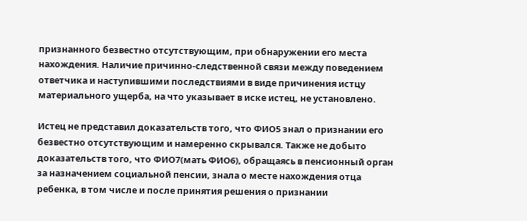признанного безвестно отсутствующим, при обнаружении его места нахождения. Наличие причинно-следственной связи между поведением ответчика и наступившими последствиями в виде причинения истцу материального ущерба, на что указывает в иске истец, не установлено.

Истец не представил доказательств того, что ФИО5 знал о признании его безвестно отсутствующим и намеренно скрывался. Также не добыто доказательств того, что ФИО7(мать ФИО6), обращаясь в пенсионный орган за назначением социальной пенсии, знала о месте нахождения отца ребенка, в том числе и после принятия решения о признании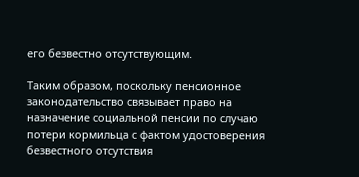его безвестно отсутствующим.

Таким образом, поскольку пенсионное законодательство связывает право на назначение социальной пенсии по случаю потери кормильца с фактом удостоверения безвестного отсутствия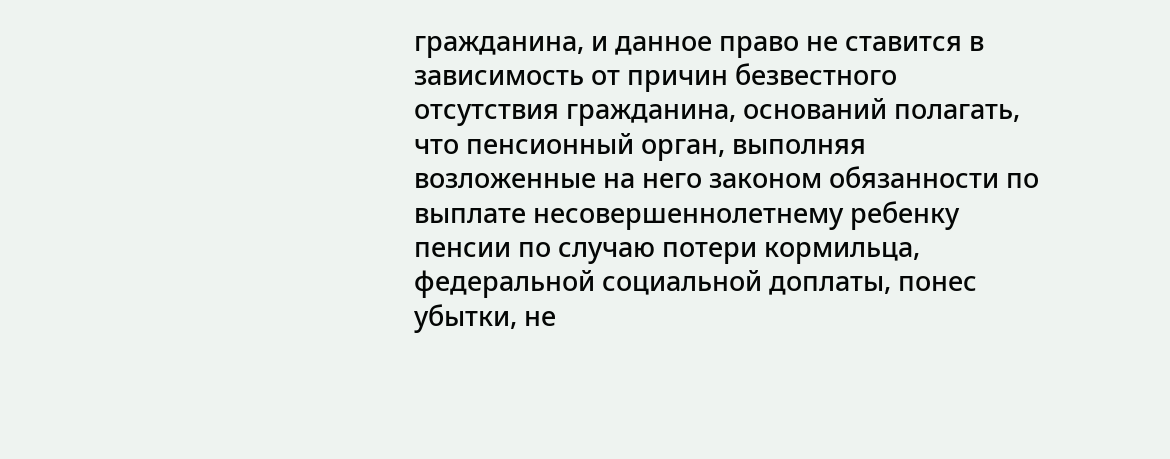гражданина, и данное право не ставится в зависимость от причин безвестного отсутствия гражданина, оснований полагать, что пенсионный орган, выполняя возложенные на него законом обязанности по выплате несовершеннолетнему ребенку пенсии по случаю потери кормильца, федеральной социальной доплаты, понес убытки, не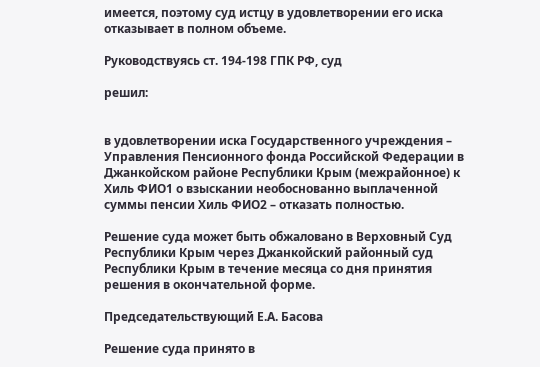имеется, поэтому суд истцу в удовлетворении его иска отказывает в полном объеме.

Руководствуясь ст. 194-198 ГПК РФ, суд

решил:


в удовлетворении иска Государственного учреждения – Управления Пенсионного фонда Российской Федерации в Джанкойском районе Республики Крым (межрайонное) к Хиль ФИО1 о взыскании необоснованно выплаченной суммы пенсии Хиль ФИО2 – отказать полностью.

Решение суда может быть обжаловано в Верховный Суд Республики Крым через Джанкойский районный суд Республики Крым в течение месяца со дня принятия решения в окончательной форме.

Председательствующий Е.А. Басова

Решение суда принято в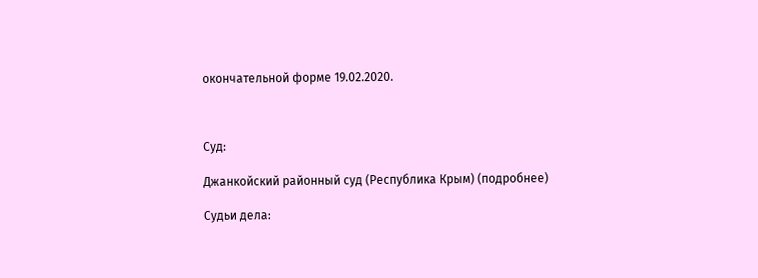окончательной форме 19.02.2020.



Суд:

Джанкойский районный суд (Республика Крым) (подробнее)

Судьи дела: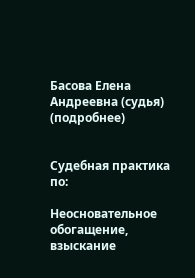Басова Елена Андреевна (судья) (подробнее)


Судебная практика по:

Неосновательное обогащение, взыскание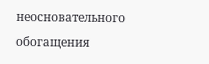неосновательного обогащения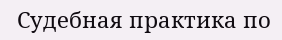Судебная практика по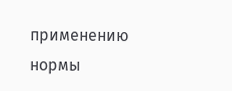применению нормы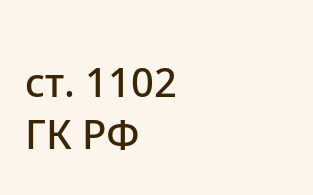ст. 1102 ГК РФ